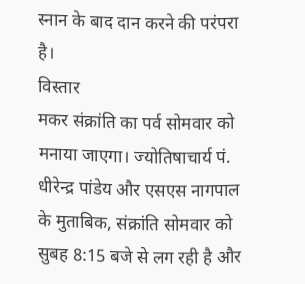स्नान के बाद दान करने की परंपरा है।
विस्तार
मकर संक्रांति का पर्व सोमवार को मनाया जाएगा। ज्योतिषाचार्य पं. धीरेन्द्र पांडेय और एसएस नागपाल के मुताबिक, संक्रांति सोमवार को सुबह 8:15 बजे से लग रही है और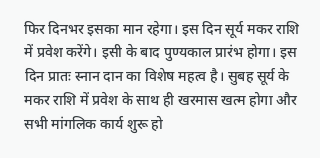फिर दिनभर इसका मान रहेगा। इस दिन सूर्य मकर राशि में प्रवेश करेंगे। इसी के बाद पुण्यकाल प्रारंभ होगा। इस दिन प्रातः स्नान दान का विशेष महत्व है। सुबह सूर्य के मकर राशि में प्रवेश के साथ ही खरमास खत्म होगा और सभी मांगलिक कार्य शुरू हो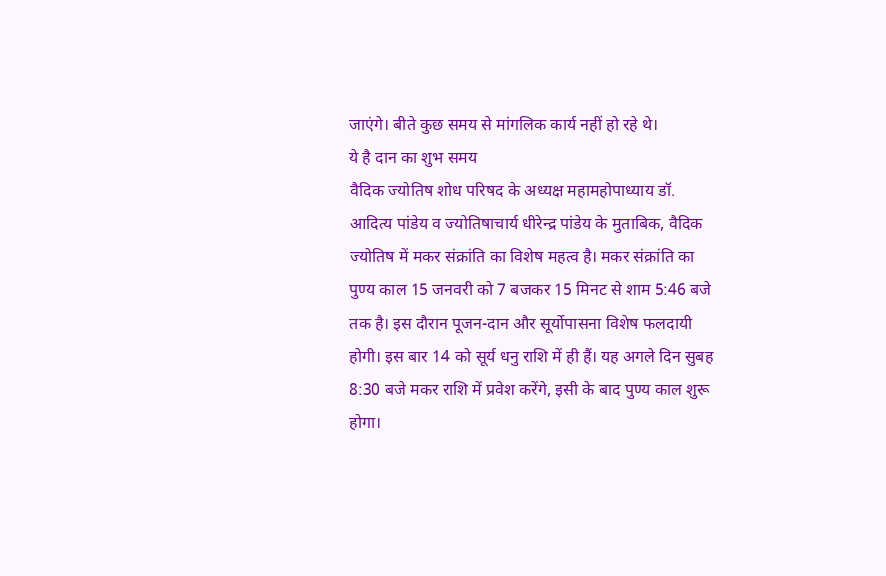जाएंगे। बीते कुछ समय से मांगलिक कार्य नहीं हो रहे थे।
ये है दान का शुभ समय
वैदिक ज्योतिष शोध परिषद के अध्यक्ष महामहोपाध्याय डॉ. आदित्य पांडेय व ज्योतिषाचार्य धीरेन्द्र पांडेय के मुताबिक, वैदिक ज्योतिष में मकर संक्रांति का विशेष महत्व है। मकर संक्रांति का पुण्य काल 15 जनवरी को 7 बजकर 15 मिनट से शाम 5:46 बजे तक है। इस दौरान पूजन-दान और सूर्योपासना विशेष फलदायी होगी। इस बार 14 को सूर्य धनु राशि में ही हैं। यह अगले दिन सुबह 8:30 बजे मकर राशि में प्रवेश करेंगे, इसी के बाद पुण्य काल शुरू होगा।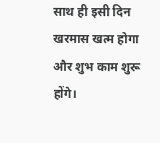साथ ही इसी दिन खरमास खत्म होगा और शुभ काम शुरू होंगे।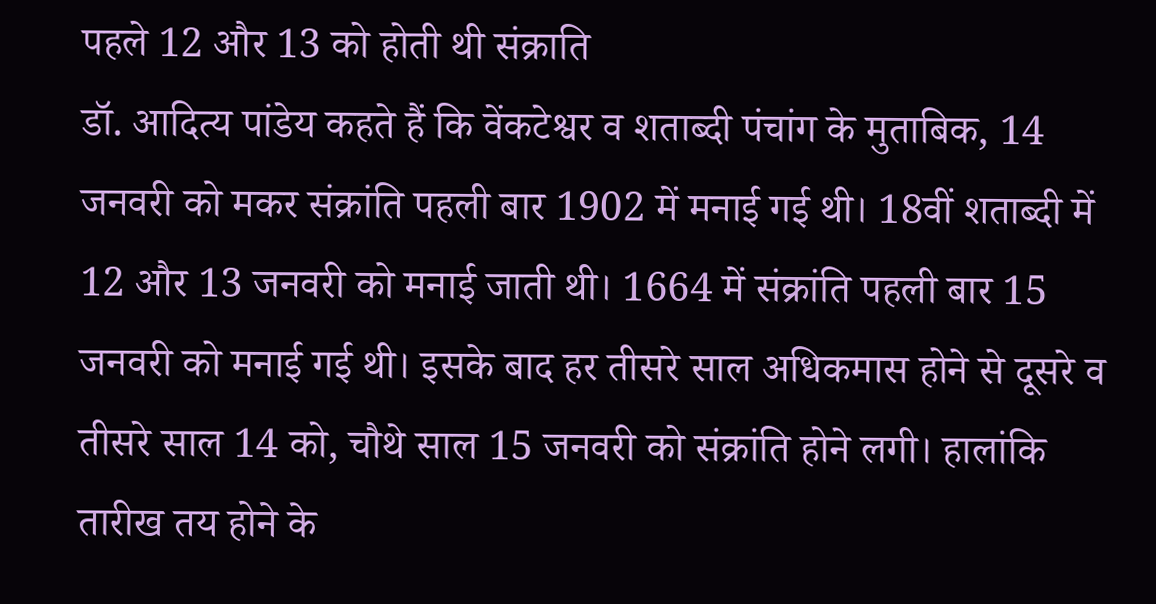पहले 12 और 13 को होती थी संक्राति
डॉ. आदित्य पांडेय कहते हैं कि वेंकटेश्वर व शताब्दी पंचांग के मुताबिक, 14 जनवरी को मकर संक्रांति पहली बार 1902 में मनाई गई थी। 18वीं शताब्दी में 12 और 13 जनवरी को मनाई जाती थी। 1664 में संक्रांति पहली बार 15 जनवरी को मनाई गई थी। इसके बाद हर तीसरे साल अधिकमास होने से दूसरे व तीसरे साल 14 को, चौथे साल 15 जनवरी को संक्रांति होने लगी। हालांकि तारीख तय होने के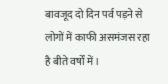बावजूद दो दिन पर्व पड़ने से लोगों में काफी असमंजस रहा है बीते वर्षों में।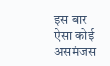इस बार ऐसा कोई असमंजस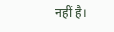नहीं है।